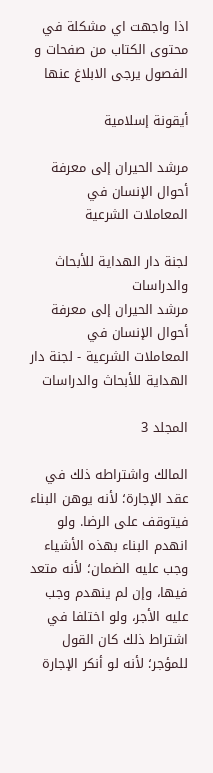اذا واجهت اي مشكلة في محتوى الكتاب من صفحات و الفصول يرجى الابلاغ عنها

أيقونة إسلامية

مرشد الحيران إلى معرفة أحوال الإنسان في المعاملات الشرعية

لجنة دار الهداية للأبحاث والدراسات
مرشد الحيران إلى معرفة أحوال الإنسان في المعاملات الشرعية - لجنة دار الهداية للأبحاث والدراسات

المجلد 3

المالك واشتراطه ذلك في عقد الإجارة؛ لأنه يوهن البناء فيتوقف على الرضا. ولو انهدم البناء بهذه الأشياء وجب عليه الضمان؛ لأنه متعد فيها، وإن لم ينهدم وجب عليه الأجر، ولو اختلفا في اشتراط ذلك كان القول للمؤجر؛ لأنه لو أنكر الإجارة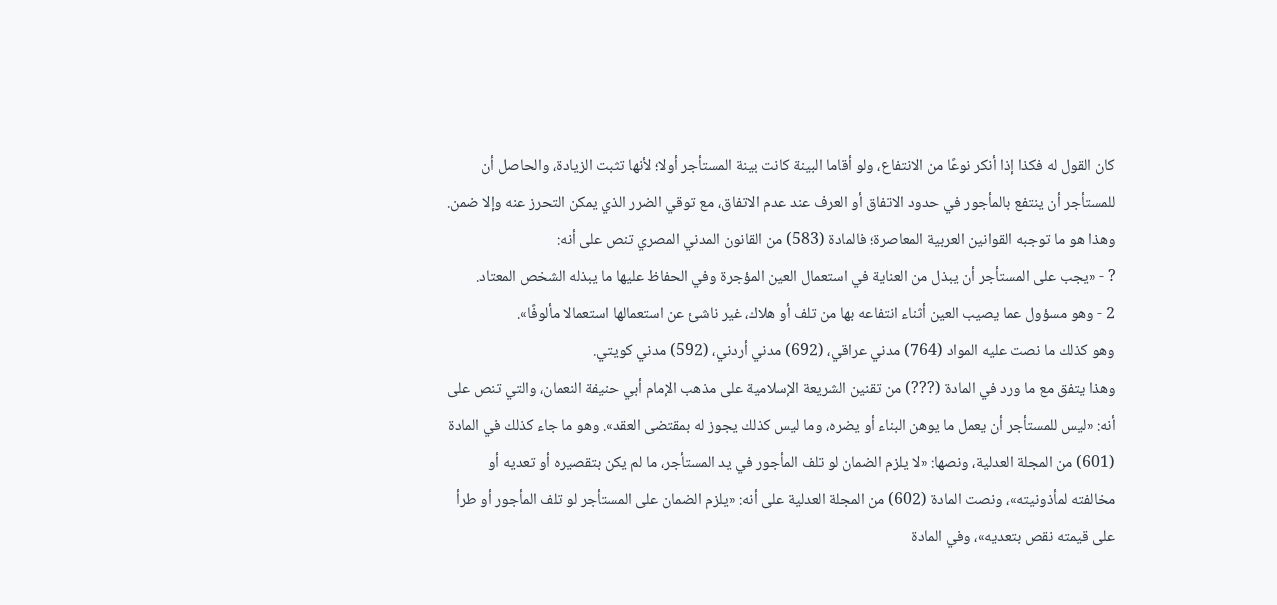كان القول له فكذا إذا أنكر نوعًا من الانتفاع، ولو أقاما البينة كانت بينة المستأجر أولا؛ لأنها تثبت الزيادة، والحاصل أن للمستأجر أن ينتفع بالمأجور في حدود الاتفاق أو العرف عند عدم الاتفاق، مع توقي الضرر الذي يمكن التحرز عنه وإلا ضمن.
وهذا هو ما توجبه القوانين العربية المعاصرة؛ فالمادة (583) من القانون المدني المصري تنص على أنه:
? - «يجب على المستأجر أن يبذل من العناية في استعمال العين المؤجرة وفي الحفاظ عليها ما يبذله الشخص المعتاد.
2 - وهو مسؤول عما يصيب العين أثناء انتفاعه بها من تلف أو هلاك، غير ناشئ عن استعمالها استعمالا مألوفًا».
وهو كذلك ما نصت عليه المواد (764) مدني عراقي، (692) مدني أردني، (592) مدني كويتي.
وهذا يتفق مع ما ورد في المادة (???) من تقنين الشريعة الإسلامية على مذهب الإمام أبي حنيفة النعمان، والتي تنص على أنه: «ليس للمستأجر أن يعمل ما يوهن البناء أو يضره، وما ليس كذلك يجوز له بمقتضى العقد». وهو ما جاء كذلك في المادة (601) من المجلة العدلية، ونصها: «لا يلزم الضمان لو تلف المأجور في يد المستأجر، ما لم يكن بتقصيره أو تعديه أو مخالفته لمأذونيته»، ونصت المادة (602) من المجلة العدلية على أنه: «يلزم الضمان على المستأجر لو تلف المأجور أو طرأ على قيمته نقص بتعديه»، وفي المادة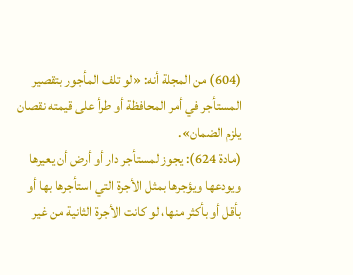(604) من المجلة أنه: «لو تلف المأجور بتقصير المستأجر في أمر المحافظة أو طرأ على قيمته نقصان يلزم الضمان».
(مادة 624): يجوز لمستأجر دار أو أرض أن يعيرها ويودعها ويؤجرها بمثل الأجرة التي استأجرها بها أو بأقل أو بأكثر منها، لو كانت الأجرة الثانية من غير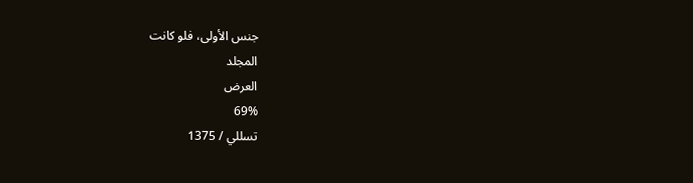جنس الأولى، فلو كانت
المجلد
العرض
69%
تسللي / 1375